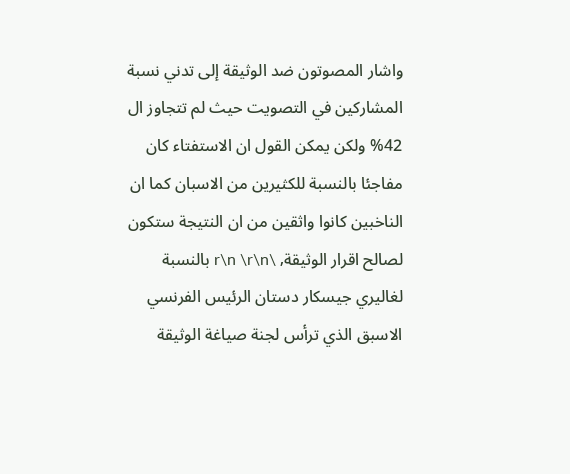واشار المصوتون ضد الوثيقة إلى تدني نسبة المشاركين في التصويت حيث لم تتجاوز ال 42% ولكن يمكن القول ان الاستفتاء كان مفاجئا بالنسبة للكثيرين من الاسبان كما ان الناخبين كانوا واثقين من ان النتيجة ستكون لصالح اقرار الوثيقة‚ \r\n \r\n بالنسبة لغاليري جيسكار دستان الرئيس الفرنسي الاسبق الذي ترأس لجنة صياغة الوثيقة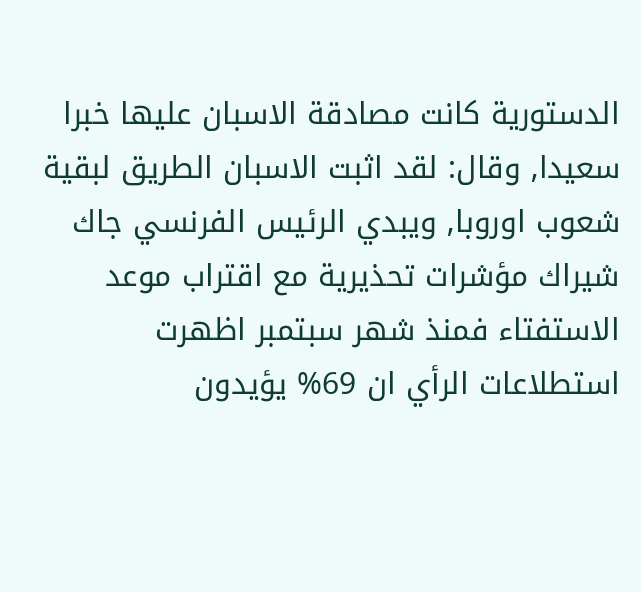الدستورية كانت مصادقة الاسبان عليها خبرا سعيدا‚ وقال: لقد اثبت الاسبان الطريق لبقية شعوب اوروبا‚ ويبدي الرئيس الفرنسي جاك شيراك مؤشرات تحذيرية مع اقتراب موعد الاستفتاء فمنذ شهر سبتمبر اظهرت استطلاعات الرأي ان 69% يؤيدون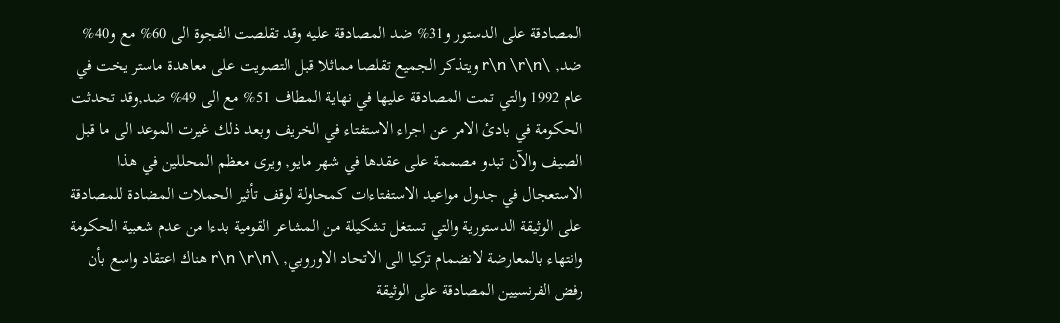المصادقة على الدستور و31% ضد المصادقة عليه وقد تقلصت الفجوة الى 60% مع و40% ضد‚ \r\n \r\n ويتذكر الجميع تقلصا مماثلا قبل التصويت على معاهدة ماستر يخت في عام 1992 والتي تمت المصادقة عليها في نهاية المطاف 51% مع الى 49% ضد‚وقد تحدثت الحكومة في بادئ الامر عن اجراء الاستفتاء في الخريف وبعد ذلك غيرت الموعد الى ما قبل الصيف والآن تبدو مصممة على عقدها في شهر مايو‚ ويرى معظم المحللين في هذا الاستعجال في جدول مواعيد الاستفتاءات كمحاولة لوقف تأثير الحملات المضادة للمصادقة على الوثيقة الدستورية والتي تستغل تشكيلة من المشاعر القومية بدءا من عدم شعبية الحكومة وانتهاء بالمعارضة لانضمام تركيا الى الاتحاد الاوروبي‚ \r\n \r\n هناك اعتقاد واسع بأن رفض الفرنسيين المصادقة على الوثيقة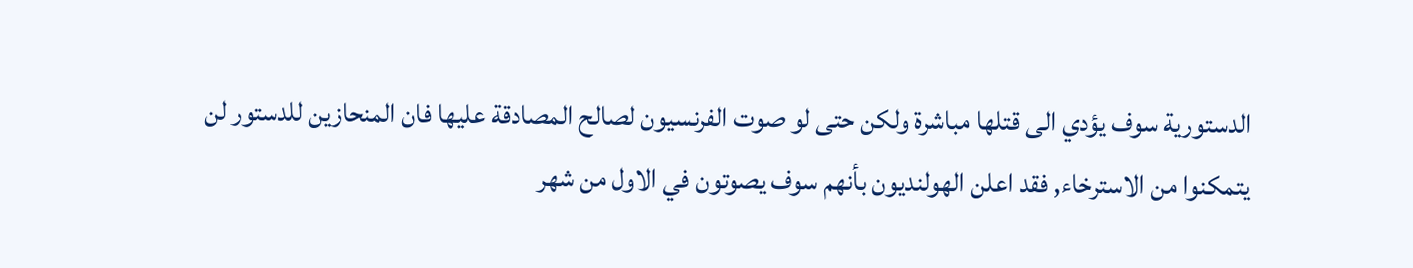الدستورية سوف يؤدي الى قتلها مباشرة ولكن حتى لو صوت الفرنسيون لصالح المصادقة عليها فان المنحازين للدستور لن يتمكنوا من الاسترخاء‚ فقد اعلن الهولنديون بأنهم سوف يصوتون في الاول من شهر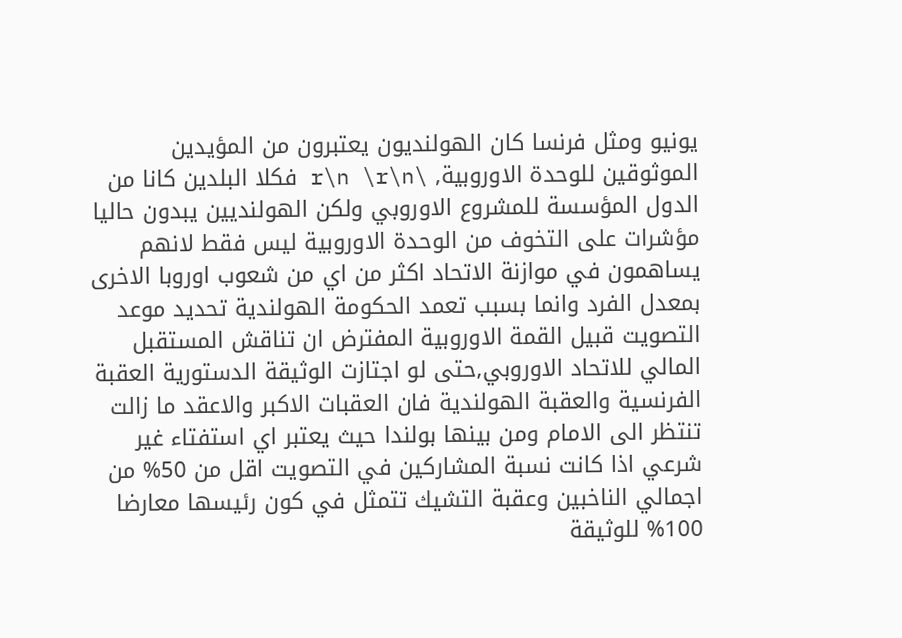يونيو ومثل فرنسا كان الهولنديون يعتبرون من المؤيدين الموثوقين للوحدة الاوروبية‚ \r\n \r\n فكلا البلدين كانا من الدول المؤسسة للمشروع الاوروبي ولكن الهولنديين يبدون حاليا مؤشرات على التخوف من الوحدة الاوروبية ليس فقط لانهم يساهمون في موازنة الاتحاد اكثر من اي من شعوب اوروبا الاخرى بمعدل الفرد وانما بسبب تعمد الحكومة الهولندية تحديد موعد التصويت قبيل القمة الاوروبية المفترض ان تناقش المستقبل المالي للاتحاد الاوروبي‚حتى لو اجتازت الوثيقة الدستورية العقبة الفرنسية والعقبة الهولندية فان العقبات الاكبر والاعقد ما زالت تنتظر الى الامام ومن بينها بولندا حيث يعتبر اي استفتاء غير شرعي اذا كانت نسبة المشاركين في التصويت اقل من 50% من اجمالي الناخبين وعقبة التشيك تتمثل في كون رئيسها معارضا 100% للوثيقة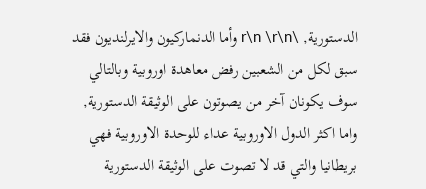الدستورية‚ \r\n \r\n وأما الدنماركيون والايرلنديون فقد سبق لكل من الشعبين رفض معاهدة اوروبية وبالتالي سوف يكونان آخر من يصوتون على الوثيقة الدستورية‚ واما اكثر الدول الاوروبية عداء للوحدة الاوروبية فهي بريطانيا والتي قد لا تصوت على الوثيقة الدستورية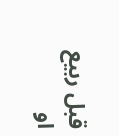قبل ربيع او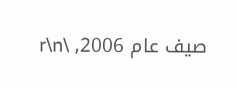صيف عام 2006‚ \r\n